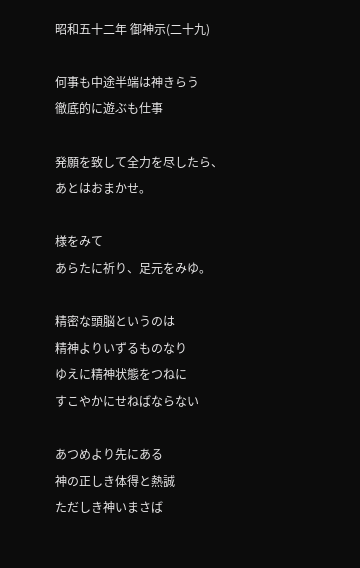昭和五十二年 御神示(二十九)

何事も中途半端は神きらう
徹底的に遊ぶも仕事

発願を致して全力を尽したら、
あとはおまかせ。

様をみて
あらたに祈り、足元をみゆ。

精密な頭脳というのは
精神よりいずるものなり
ゆえに精神状態をつねに
すこやかにせねばならない

あつめより先にある
神の正しき体得と熱誠
ただしき神いまさば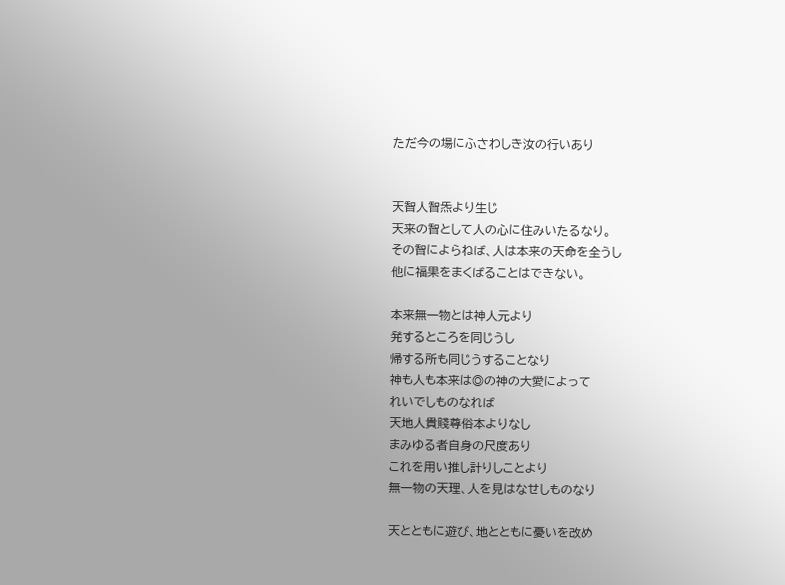ただ今の場にふさわしき汝の行いあり


天智人智炁より生じ
天来の智として人の心に住みいたるなり。
その智によらねば、人は本来の天命を全うし
他に福果をまくばることはできない。

本来無一物とは神人元より
発するところを同じうし
帰する所も同じうすることなり
神も人も本来は◎の神の大愛によって
れいでしものなれば
天地人貴賤尊俗本よりなし
まみゆる者自身の尺度あり
これを用い推し計りしことより
無一物の天理、人を見はなせしものなり

天とともに遊び、地とともに憂いを改め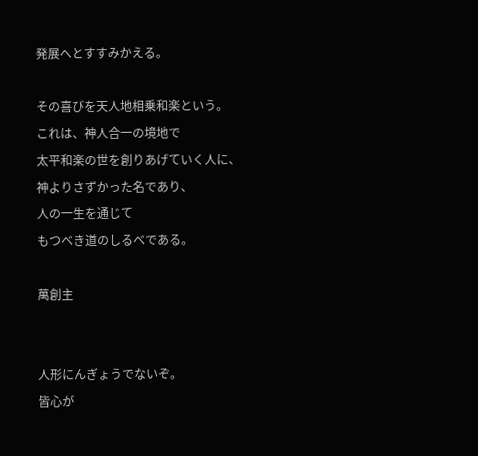発展へとすすみかえる。

その喜びを天人地相乗和楽という。
これは、神人合一の境地で
太平和楽の世を創りあげていく人に、
神よりさずかった名であり、
人の一生を通じて
もつべき道のしるべである。

萬創主


人形にんぎょうでないぞ。
皆心が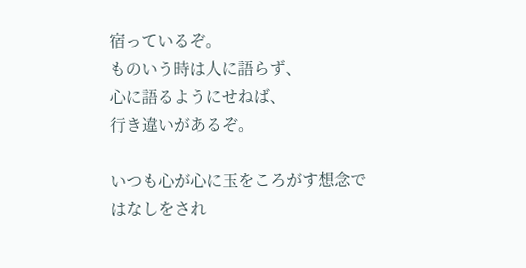宿っているぞ。
ものいう時は人に語らず、
心に語るようにせねば、
行き違いがあるぞ。

いつも心が心に玉をころがす想念で
はなしをされ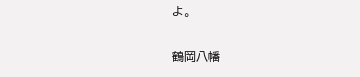よ。

鶴岡八幡